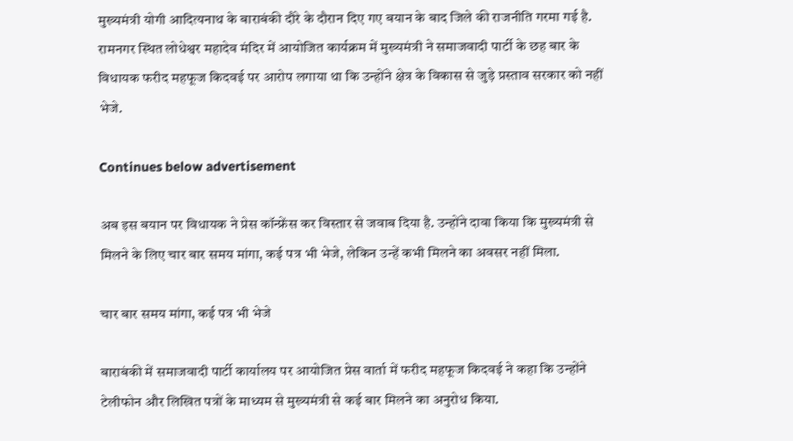मुख्यमंत्री योगी आदित्यनाथ के बाराबंकी दौरे के दौरान दिए गए बयान के बाद जिले की राजनीति गरमा गई है. रामनगर स्थित लोधेश्वर महादेव मंदिर में आयोजित कार्यक्रम में मुख्यमंत्री ने समाजवादी पार्टी के छह बार के विधायक फरीद महफूज किदवई पर आरोप लगाया था कि उन्होंने क्षेत्र के विकास से जुड़े प्रस्ताव सरकार को नहीं भेजे.

Continues below advertisement

अब इस बयान पर विधायक ने प्रेस कॉन्फ्रेंस कर विस्तार से जवाब दिया है. उन्होंने दावा किया कि मुख्यमंत्री से मिलने के लिए चार बार समय मांगा, कई पत्र भी भेजे, लेकिन उन्हें कभी मिलने का अवसर नहीं मिला.

चार बार समय मांगा, कई पत्र भी भेजे

बाराबंकी में समाजवादी पार्टी कार्यालय पर आयोजित प्रेस वार्ता में फरीद महफूज किदवई ने कहा कि उन्होंने टेलीफोन और लिखित पत्रों के माध्यम से मुख्यमंत्री से कई बार मिलने का अनुरोध किया.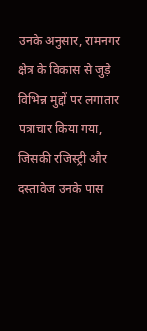उनके अनुसार, रामनगर क्षेत्र के विकास से जुड़े विभिन्न मुद्दों पर लगातार पत्राचार किया गया, जिसकी रजिस्ट्री और दस्तावेज उनके पास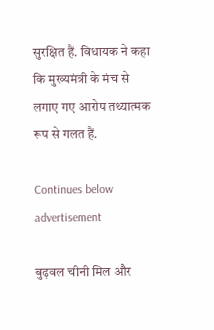सुरक्षित हैं. विधायक ने कहा कि मुख्यमंत्री के मंच से लगाए गए आरोप तथ्यात्मक रूप से गलत हैं.

Continues below advertisement

बुढ़वल चीनी मिल और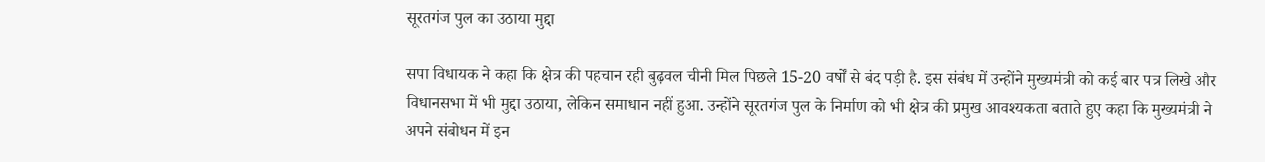सूरतगंज पुल का उठाया मुद्दा

सपा विधायक ने कहा कि क्षेत्र की पहचान रही बुढ़वल चीनी मिल पिछले 15-20 वर्षों से बंद पड़ी है. इस संबंध में उन्होंने मुख्यमंत्री को कई बार पत्र लिखे और विधानसभा में भी मुद्दा उठाया, लेकिन समाधान नहीं हुआ. उन्होंने सूरतगंज पुल के निर्माण को भी क्षेत्र की प्रमुख आवश्यकता बताते हुए कहा कि मुख्यमंत्री ने अपने संबोधन में इन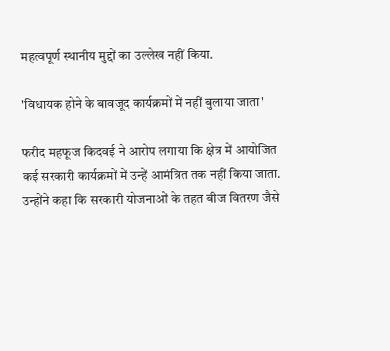महत्वपूर्ण स्थानीय मुद्दों का उल्लेख नहीं किया.

'विधायक होने के बावजूद कार्यक्रमों में नहीं बुलाया जाता'

फरीद महफूज किदवई ने आरोप लगाया कि क्षेत्र में आयोजित कई सरकारी कार्यक्रमों में उन्हें आमंत्रित तक नहीं किया जाता. उन्होंने कहा कि सरकारी योजनाओं के तहत बीज वितरण जैसे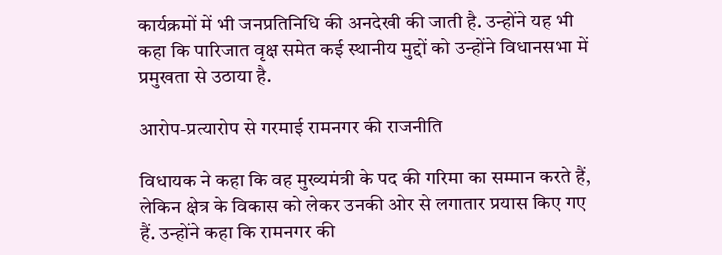कार्यक्रमों में भी जनप्रतिनिधि की अनदेखी की जाती है. उन्होंने यह भी कहा कि पारिजात वृक्ष समेत कई स्थानीय मुद्दों को उन्होंने विधानसभा में प्रमुखता से उठाया है.

आरोप-प्रत्यारोप से गरमाई रामनगर की राजनीति

विधायक ने कहा कि वह मुख्यमंत्री के पद की गरिमा का सम्मान करते हैं, लेकिन क्षेत्र के विकास को लेकर उनकी ओर से लगातार प्रयास किए गए हैं. उन्होंने कहा कि रामनगर की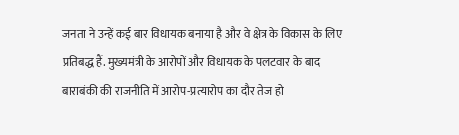जनता ने उन्हें कई बार विधायक बनाया है और वे क्षेत्र के विकास के लिए प्रतिबद्ध हैं. मुख्यमंत्री के आरोपों और विधायक के पलटवार के बाद बाराबंकी की राजनीति में आरोप-प्रत्यारोप का दौर तेज हो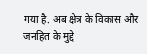गया है. अब क्षेत्र के विकास और जनहित के मुद्दे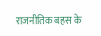राजनीतिक बहस के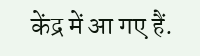केंद्र में आ गए हैं.